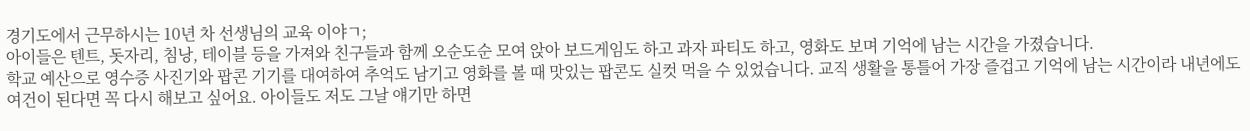경기도에서 근무하시는 10년 차 선생님의 교육 이야ㄱ;
아이들은 텐트, 돗자리, 침낭, 테이블 등을 가져와 친구들과 함께 오순도순 모여 앉아 보드게임도 하고 과자 파티도 하고, 영화도 보며 기억에 남는 시간을 가졌습니다.
학교 예산으로 영수증 사진기와 팝콘 기기를 대여하여 추억도 남기고 영화를 볼 때 맛있는 팝콘도 실컷 먹을 수 있었습니다. 교직 생활을 통틀어 가장 즐겁고 기억에 남는 시간이라 내년에도 여건이 된다면 꼭 다시 해보고 싶어요. 아이들도 저도 그날 얘기만 하면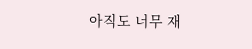아직도 너무 재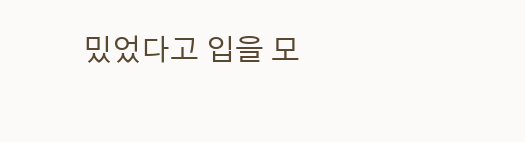밌었다고 입을 모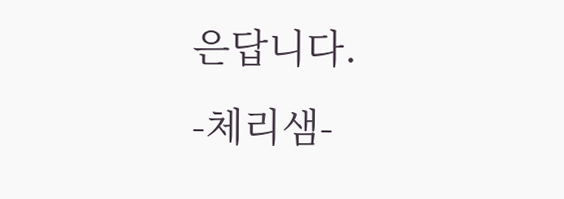은답니다.
-체리샘-